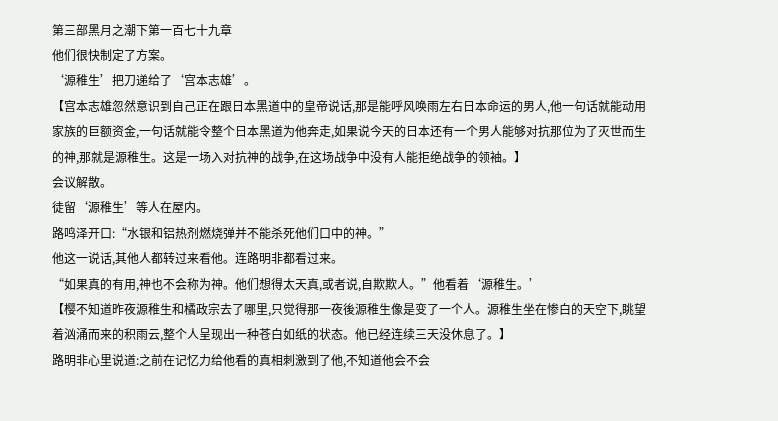第三部黑月之潮下第一百七十九章
他们很快制定了方案。
‘源稚生’把刀递给了‘宫本志雄’。
【宫本志雄忽然意识到自己正在跟日本黑道中的皇帝说话,那是能呼风唤雨左右日本命运的男人,他一句话就能动用家族的巨额资金,一句话就能令整个日本黑道为他奔走,如果说今天的日本还有一个男人能够对抗那位为了灭世而生的神,那就是源稚生。这是一场入对抗神的战争,在这场战争中没有人能拒绝战争的领袖。】
会议解散。
徒留‘源稚生’等人在屋内。
路鸣泽开口:“水银和铝热剂燃烧弹并不能杀死他们口中的神。”
他这一说话,其他人都转过来看他。连路明非都看过来。
“如果真的有用,神也不会称为神。他们想得太天真,或者说,自欺欺人。”他看着‘源稚生。’
【樱不知道昨夜源稚生和橘政宗去了哪里,只觉得那一夜後源稚生像是变了一个人。源稚生坐在惨白的天空下,眺望着汹涌而来的积雨云,整个人呈现出一种苍白如纸的状态。他已经连续三天没休息了。】
路明非心里说道:之前在记忆力给他看的真相刺激到了他,不知道他会不会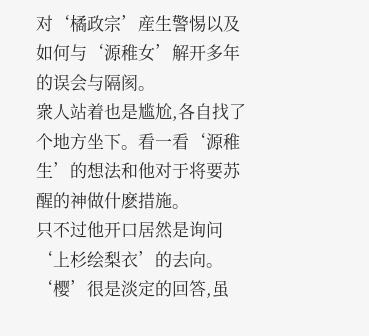对‘橘政宗’産生警惕以及如何与‘源稚女’解开多年的误会与隔阂。
衆人站着也是尴尬,各自找了个地方坐下。看一看‘源稚生’的想法和他对于将要苏醒的神做什麽措施。
只不过他开口居然是询问‘上杉绘梨衣’的去向。
‘樱’很是淡定的回答,虽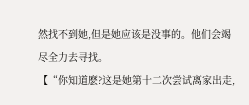然找不到她,但是她应该是没事的。他们会竭尽全力去寻找。
【“你知道麽?这是她第十二次尝试离家出走,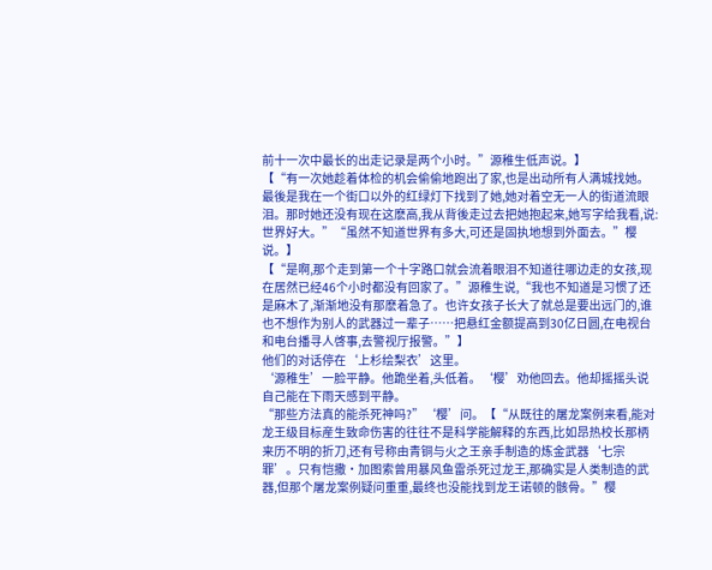前十一次中最长的出走记录是两个小时。”源稚生低声说。】
【“有一次她趁着体检的机会偷偷地跑出了家,也是出动所有人满城找她。最後是我在一个街口以外的红绿灯下找到了她,她对着空无一人的街道流眼泪。那时她还没有现在这麽高,我从背後走过去把她抱起来,她写字给我看,说:世界好大。”“虽然不知道世界有多大,可还是固执地想到外面去。”樱说。】
【“是啊,那个走到第一个十字路口就会流着眼泪不知道往哪边走的女孩,现在居然已经46个小时都没有回家了。”源稚生说,“我也不知道是习惯了还是麻木了,渐渐地没有那麽着急了。也许女孩子长大了就总是要出远门的,谁也不想作为别人的武器过一辈子……把悬红金额提高到30亿日圆,在电视台和电台播寻人啓事,去警视厅报警。”】
他们的对话停在‘上杉绘梨衣’这里。
‘源稚生’一脸平静。他跪坐着,头低着。‘樱’劝他回去。他却摇摇头说自己能在下雨天感到平静。
“那些方法真的能杀死神吗?”‘樱’问。【“从既往的屠龙案例来看,能对龙王级目标産生致命伤害的往往不是科学能解释的东西,比如昂热校长那柄来历不明的折刀,还有号称由青铜与火之王亲手制造的炼金武器‘七宗罪’。只有恺撒·加图索曾用暴风鱼雷杀死过龙王,那确实是人类制造的武器,但那个屠龙案例疑问重重,最终也没能找到龙王诺顿的骸骨。”樱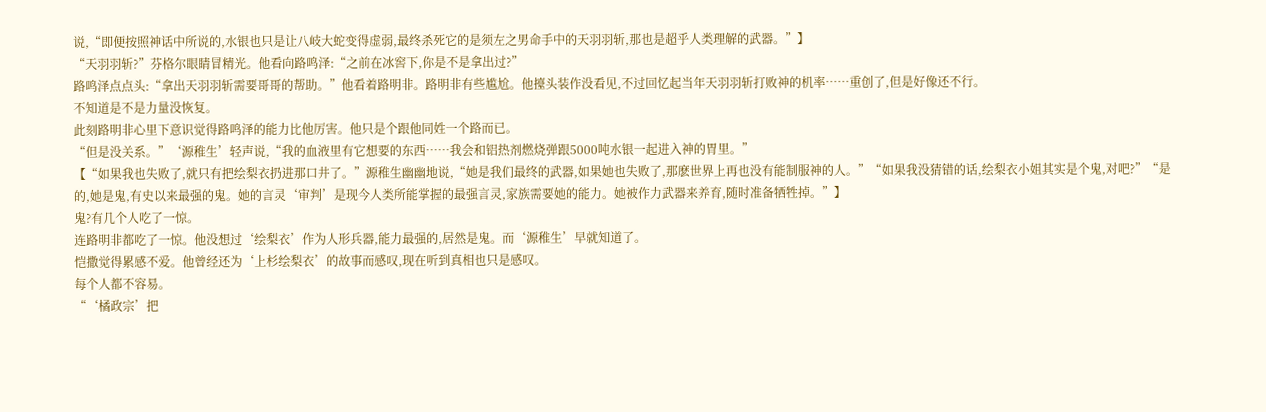说,“即便按照神话中所说的,水银也只是让八岐大蛇变得虚弱,最终杀死它的是须左之男命手中的天羽羽斩,那也是超乎人类理解的武器。”】
“天羽羽斩?”芬格尔眼睛冒精光。他看向路鸣泽:“之前在冰窖下,你是不是拿出过?”
路鸣泽点点头:“拿出天羽羽斩需要哥哥的帮助。”他看着路明非。路明非有些尴尬。他擡头装作没看见,不过回忆起当年天羽羽斩打败神的机率……重创了,但是好像还不行。
不知道是不是力量没恢复。
此刻路明非心里下意识觉得路鸣泽的能力比他厉害。他只是个跟他同姓一个路而已。
“但是没关系。”‘源稚生’轻声说,“我的血液里有它想要的东西……我会和铝热剂燃烧弹跟5000吨水银一起进入神的胃里。”
【“如果我也失败了,就只有把绘梨衣扔进那口井了。”源稚生幽幽地说,“她是我们最终的武器,如果她也失败了,那麽世界上再也没有能制服神的人。”“如果我没猜错的话,绘梨衣小姐其实是个鬼,对吧?”“是的,她是鬼,有史以来最强的鬼。她的言灵‘审判’是现今人类所能掌握的最强言灵,家族需要她的能力。她被作力武器来养育,随时准备牺牲掉。”】
鬼?有几个人吃了一惊。
连路明非都吃了一惊。他没想过‘绘梨衣’作为人形兵器,能力最强的,居然是鬼。而‘源稚生’早就知道了。
恺撒觉得累感不爱。他曾经还为‘上杉绘梨衣’的故事而感叹,现在听到真相也只是感叹。
每个人都不容易。
“‘橘政宗’把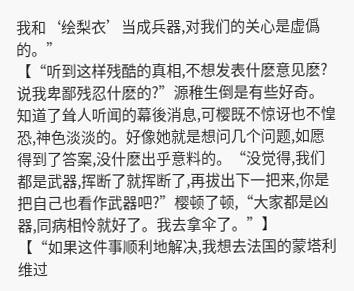我和‘绘梨衣’当成兵器,对我们的关心是虚僞的。”
【“听到这样残酷的真相,不想发表什麽意见麽?说我卑鄙残忍什麽的?”源稚生倒是有些好奇。知道了耸人听闻的幕後消息,可樱既不惊讶也不惶恐,神色淡淡的。好像她就是想问几个问题,如愿得到了答案,没什麽出乎意料的。“没觉得,我们都是武器,挥断了就挥断了,再拔出下一把来,你是把自己也看作武器吧?”樱顿了顿,“大家都是凶器,同病相怜就好了。我去拿伞了。”】
【“如果这件事顺利地解决,我想去法国的蒙塔利维过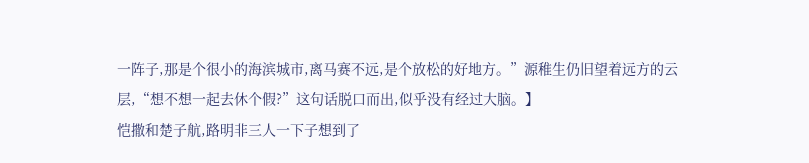一阵子,那是个很小的海滨城市,离马赛不远,是个放松的好地方。”源稚生仍旧望着远方的云层,“想不想一起去休个假?”这句话脱口而出,似乎没有经过大脑。】
恺撒和楚子航,路明非三人一下子想到了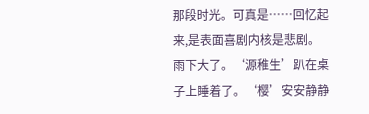那段时光。可真是……回忆起来,是表面喜剧内核是悲剧。
雨下大了。‘源稚生’趴在桌子上睡着了。‘樱’安安静静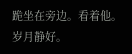跪坐在旁边。看着他。
岁月静好。